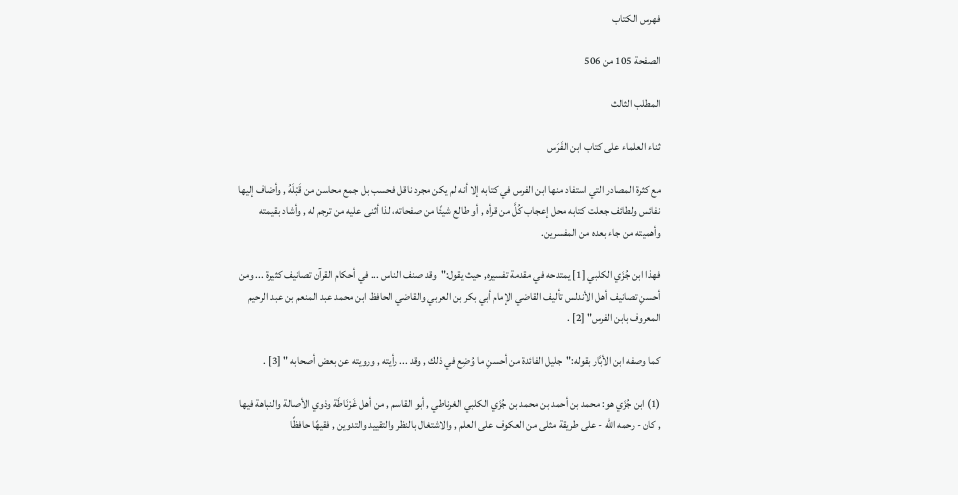فهرس الكتاب

الصفحة 105 من 506

المطلب الثالث

ثناء العلماء على كتاب ابن الفَرَس

مع كثرة المصادر التي استفاد منها ابن الفرس في كتابه إلا أنه لم يكن مجرد ناقل فحسب بل جمع محاسن من قَبْلَهُ , وأضاف إليها نفائس ولطائف جعلت كتابه محل إعجاب كُلَّ من قرأه , أو طالع شيئًا من صفحاته، لذا أثنى عليه من ترجم له , وأشاد بقيمته وأهميته من جاء بعده من المفسرين.

فهذا ابن جُزَي الكلبي [1] يمتدحه في مقدمة تفسيره, حيث يقول:"وقد صنف الناس ... في أحكام القرآن تصانيف كثيرة ... ومن أحسنِ تصانيف أهل الأندلس تأليف القاضي الإمام أبي بكر بن العربي والقاضي الحافظ ابن محمد عبد المنعم بن عبد الرحيم المعروف بابن الفرس" [2] .

كما وصفه ابن الأبَّار بقوله:"جليل الفائدة من أحسنِ ما وُضِع في ذلك , وقد ... رأيته , ورويته عن بعض أصحابه " [3] .

(1) ابن جُزَي هو: محمد بن أحمد بن محمد بن جُزَي الكلبي الغرناطي , أبو القاسم , من أهل غَرْنَاطَة وذوي الأصالة والنباهة فيها , كان - رحمه الله - على طريقة مثلى من العكوف على العلم , والاشتغال بالنظر والتقييد والتدوين , فقيهًا حافظًا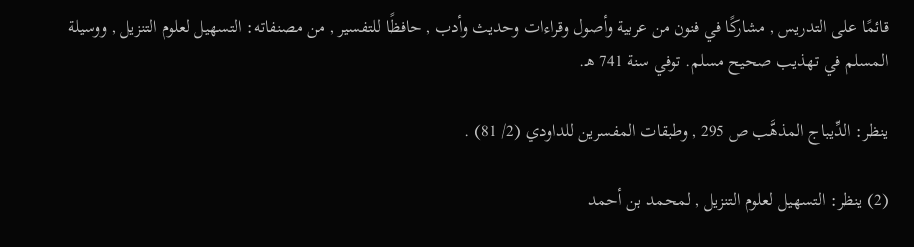قائمًا على التدريس , مشاركًا في فنون من عربية وأصول وقراءات وحديث وأدب , حافظًا للتفسير , من مصنفاته: التسهيل لعلوم التنزيل , ووسيلة المسلم في تهذيب صحيح مسلم. توفي سنة 741 هـ.

ينظر: الدِّيباج المذهَّب ص 295 , وطبقات المفسرين للداودي (2/ 81) .

(2) ينظر: التسهيل لعلوم التنزيل , لمحمد بن أحمد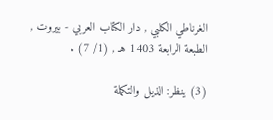الغرناطي الكلبي , دار الكتاب العربي - بيروت , الطبعة الرابعة 1403 هـ , (1/ 7) .

(3) ينظر: الذيل والتكملة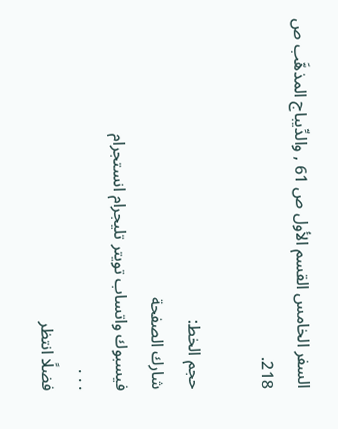السفر الخامس القسم الأول ص 61 , والدِّيباج المذهَّب ص 218.

حجم الخط:
شارك الصفحة
فيسبوك واتساب تويتر تليجرام انستجرام
. . .
فضلًا انتظر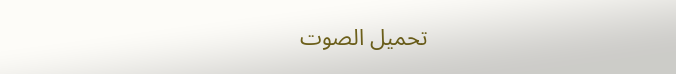تحميل الصوت